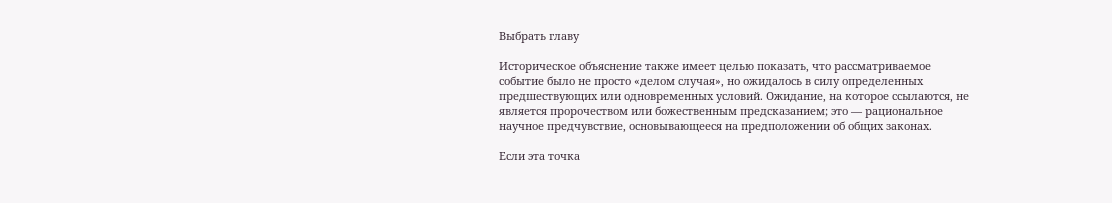Выбрать главу

Историческое объяснение также имеет целью показать, что рассматриваемое событие было не просто «делом случая», но ожидалось в силу определенных предшествующих или одновременных условий. Ожидание, на которое ссылаются, не является пророчеством или божественным предсказанием; это — рациональное научное предчувствие, основывающееся на предположении об общих законах.

Если эта точка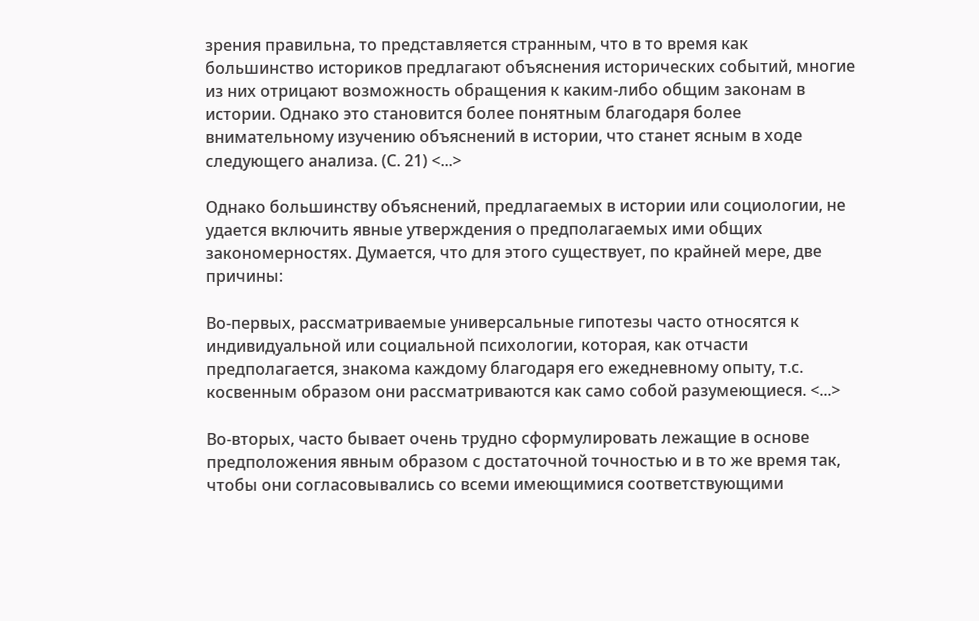зрения правильна, то представляется странным, что в то время как большинство историков предлагают объяснения исторических событий, многие из них отрицают возможность обращения к каким-либо общим законам в истории. Однако это становится более понятным благодаря более внимательному изучению объяснений в истории, что станет ясным в ходе следующего анализа. (С. 21) <...>

Однако большинству объяснений, предлагаемых в истории или социологии, не удается включить явные утверждения о предполагаемых ими общих закономерностях. Думается, что для этого существует, по крайней мере, две причины:

Во-первых, рассматриваемые универсальные гипотезы часто относятся к индивидуальной или социальной психологии, которая, как отчасти предполагается, знакома каждому благодаря его ежедневному опыту, т.с. косвенным образом они рассматриваются как само собой разумеющиеся. <...>

Во-вторых, часто бывает очень трудно сформулировать лежащие в основе предположения явным образом с достаточной точностью и в то же время так, чтобы они согласовывались со всеми имеющимися соответствующими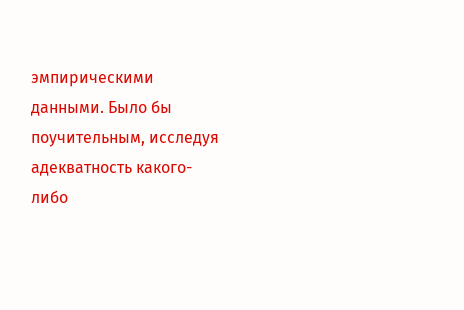эмпирическими данными. Было бы поучительным, исследуя адекватность какого-либо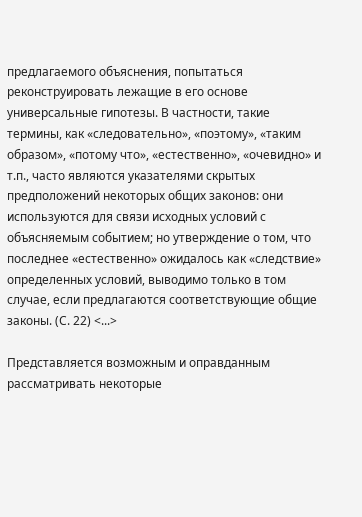предлагаемого объяснения, попытаться реконструировать лежащие в его основе универсальные гипотезы. В частности, такие термины, как «следовательно», «поэтому», «таким образом», «потому что», «естественно», «очевидно» и т.п., часто являются указателями скрытых предположений некоторых общих законов: они используются для связи исходных условий с объясняемым событием; но утверждение о том, что последнее «естественно» ожидалось как «следствие» определенных условий, выводимо только в том случае, если предлагаются соответствующие общие законы. (С. 22) <...>

Представляется возможным и оправданным рассматривать некоторые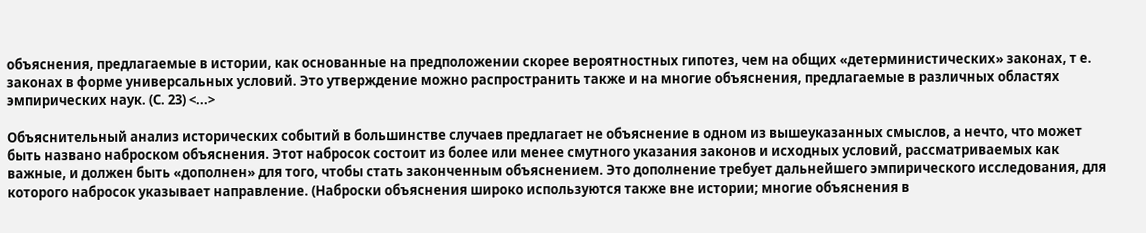объяснения, предлагаемые в истории, как основанные на предположении скорее вероятностных гипотез, чем на общих «детерминистических» законах, т е. законах в форме универсальных условий. Это утверждение можно распространить также и на многие объяснения, предлагаемые в различных областях эмпирических наук. (С. 23) <...>

Объяснительный анализ исторических событий в большинстве случаев предлагает не объяснение в одном из вышеуказанных смыслов, а нечто, что может быть названо наброском объяснения. Этот набросок состоит из более или менее смутного указания законов и исходных условий, рассматриваемых как важные, и должен быть «дополнен» для того, чтобы стать законченным объяснением. Это дополнение требует дальнейшего эмпирического исследования, для которого набросок указывает направление. (Наброски объяснения широко используются также вне истории; многие объяснения в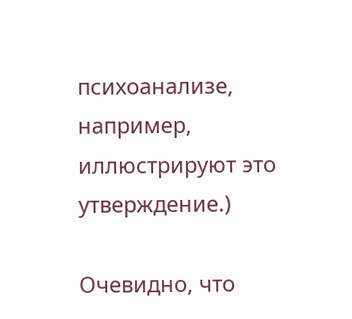психоанализе, например, иллюстрируют это утверждение.)

Очевидно, что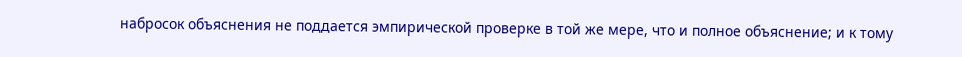набросок объяснения не поддается эмпирической проверке в той же мере, что и полное объяснение; и к тому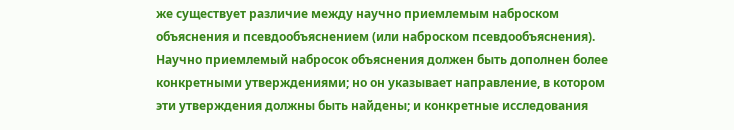же существует различие между научно приемлемым наброском объяснения и псевдообъяснением (или наброском псевдообъяснения). Научно приемлемый набросок объяснения должен быть дополнен более конкретными утверждениями; но он указывает направление, в котором эти утверждения должны быть найдены; и конкретные исследования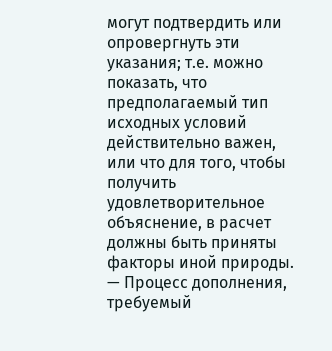могут подтвердить или опровергнуть эти указания; т.е. можно показать, что предполагаемый тип исходных условий действительно важен, или что для того, чтобы получить удовлетворительное объяснение, в расчет должны быть приняты факторы иной природы. — Процесс дополнения, требуемый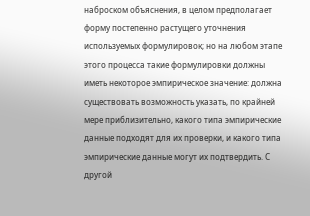наброском объяснения, в целом предполагает форму постепенно растущего уточнения используемых формулировок; но на любом этапе этого процесса такие формулировки должны иметь некоторое эмпирическое значение: должна существовать возможность указать, по крайней мере приблизительно, какого типа эмпирические данные подходят для их проверки, и какого типа эмпирические данные могут их подтвердить. С другой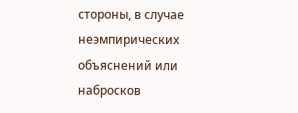стороны, в случае неэмпирических объяснений или набросков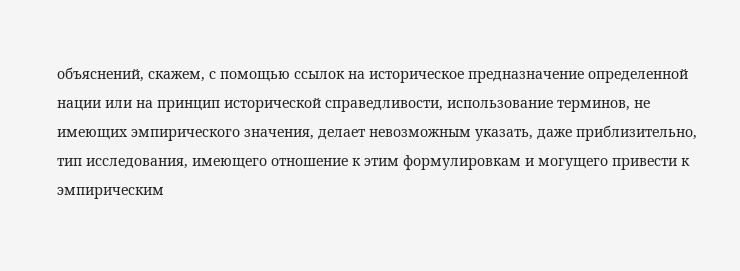объяснений, скажем, с помощью ссылок на историческое предназначение определенной нации или на принцип исторической справедливости, использование терминов, не имеющих эмпирического значения, делает невозможным указать, даже приблизительно, тип исследования, имеющего отношение к этим формулировкам и могущего привести к эмпирическим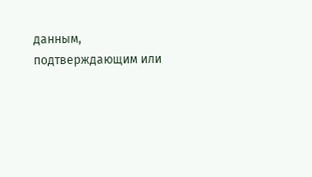данным, подтверждающим или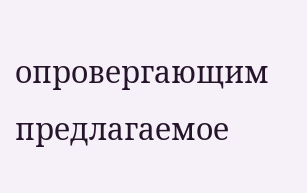опровергающим предлагаемое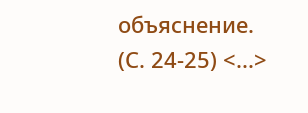объяснение. (С. 24-25) <...>